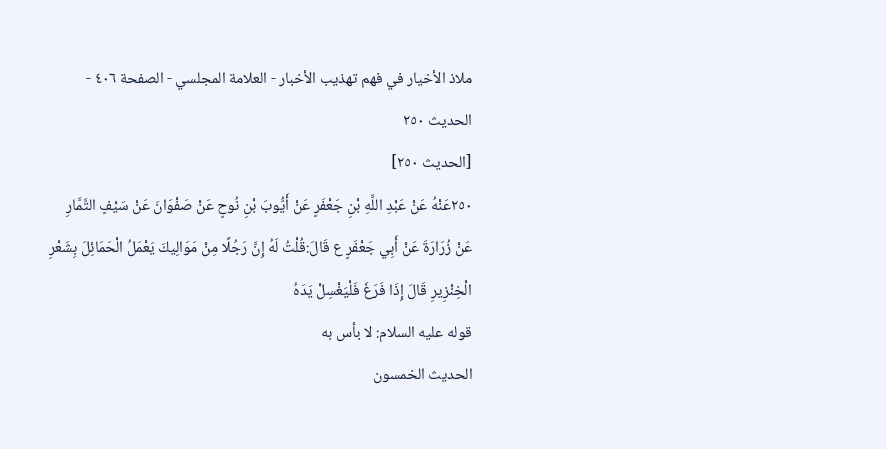ملاذ الأخيار في فهم تهذيب الأخبار - العلامة المجلسي - الصفحة ٤٠٦ - الحديث ٢٥٠
[الحديث ٢٥٠]
٢٥٠عَنْهُ عَنْ عَبْدِ اللَّهِ بْنِ جَعْفَرٍ عَنْ أَيُّوبَ بْنِ نُوحٍ عَنْ صَفْوَانَ عَنْ سَيْفٍ التَّمَّارِ عَنْ زُرَارَةَ عَنْ أَبِي جَعْفَرٍ ع قَالَ:قُلْتُ لَهُ إِنَّ رَجُلًا مِنْ مَوَالِيكَ يَعْمَلُ الْحَمَائِلَ بِشَعْرِ الْخِنْزِيرِ قَالَ إِذَا فَرَغَ فَلْيَغْسِلْ يَدَهُ
قوله عليه السلام: لا بأس به
الحديث الخمسون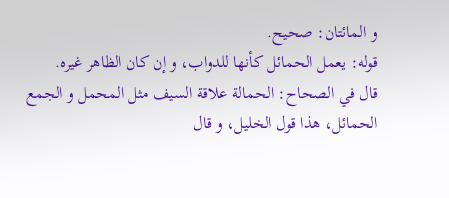و المائتان: صحيح.
قوله: يعمل الحمائل كأنها للدواب، و إن كان الظاهر غيره.
قال في الصحاح: الحمالة علاقة السيف مثل المحمل و الجمع الحمائل، هذا قول الخليل، و قال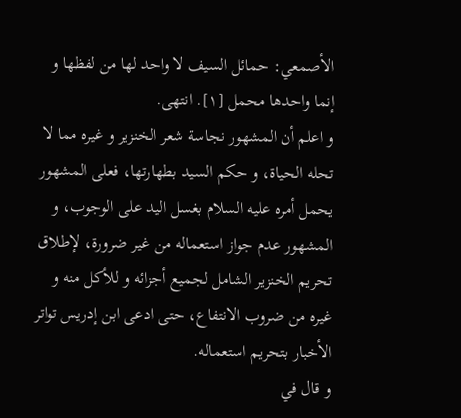الأصمعي: حمائل السيف لا واحد لها من لفظها و إنما واحدها محمل [١]. انتهى.
و اعلم أن المشهور نجاسة شعر الخنزير و غيره مما لا تحله الحياة، و حكم السيد بطهارتها، فعلى المشهور يحمل أمره عليه السلام بغسل اليد على الوجوب، و المشهور عدم جواز استعماله من غير ضرورة، لإطلاق تحريم الخنزير الشامل لجميع أجزائه و للأكل منه و غيره من ضروب الانتفاع، حتى ادعى ابن إدريس تواتر الأخبار بتحريم استعماله.
و قال في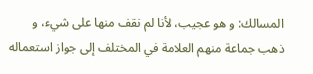المسالك: و هو عجيب، لأنا لم نقف منها على شيء، و ذهب جماعة منهم العلامة في المختلف إلى جواز استعماله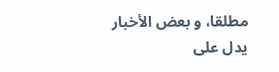مطلقا، و بعض الأخبار يدل على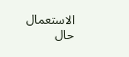الاستعمال حال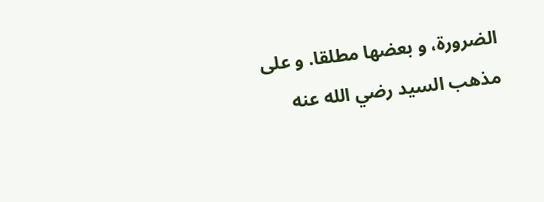الضرورة، و بعضها مطلقا. و على مذهب السيد رضي الله عنه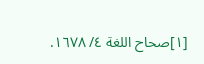[١]صحاح اللغة ٤/ ١٦٧٨.